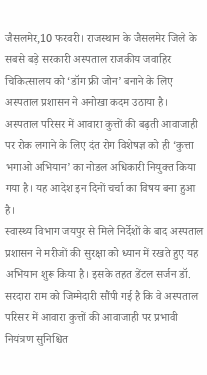जैसलमेर,10 फरवरी। राजस्थान के जैसलमेर जिले के सबसे बड़े सरकारी अस्पताल राजकीय जवाहिर चिकित्सालय को ‘डॉग फ्री जोन’ बनाने के लिए अस्पताल प्रशासन ने अनोखा कदम उठाया है। अस्पताल परिसर में आवारा कुत्तों की बढ़ती आवाजाही पर रोक लगाने के लिए दंत रोग विशेषज्ञ को ही ‘कुत्ता भगाओ अभियान’ का नोडल अधिकारी नियुक्त किया गया है। यह आदेश इन दिनों चर्चा का विषय बना हुआ है।
स्वास्थ्य विभाग जयपुर से मिले निर्देशों के बाद अस्पताल प्रशासन ने मरीजों की सुरक्षा को ध्यान में रखते हुए यह अभियान शुरू किया है। इसके तहत डेंटल सर्जन डॉ. सरदारा राम को जिम्मेदारी सौंपी गई है कि वे अस्पताल परिसर में आवारा कुत्तों की आवाजाही पर प्रभावी नियंत्रण सुनिश्चित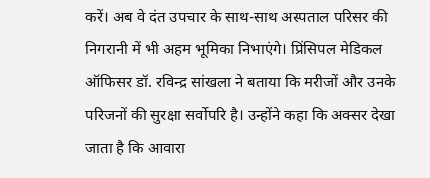करें। अब वे दंत उपचार के साथ-साथ अस्पताल परिसर की निगरानी में भी अहम भूमिका निभाएंगे। प्रिंसिपल मेडिकल ऑफिसर डॉ. रविन्द्र सांखला ने बताया कि मरीजों और उनके परिजनों की सुरक्षा सर्वोपरि है। उन्होंने कहा कि अक्सर देखा जाता है कि आवारा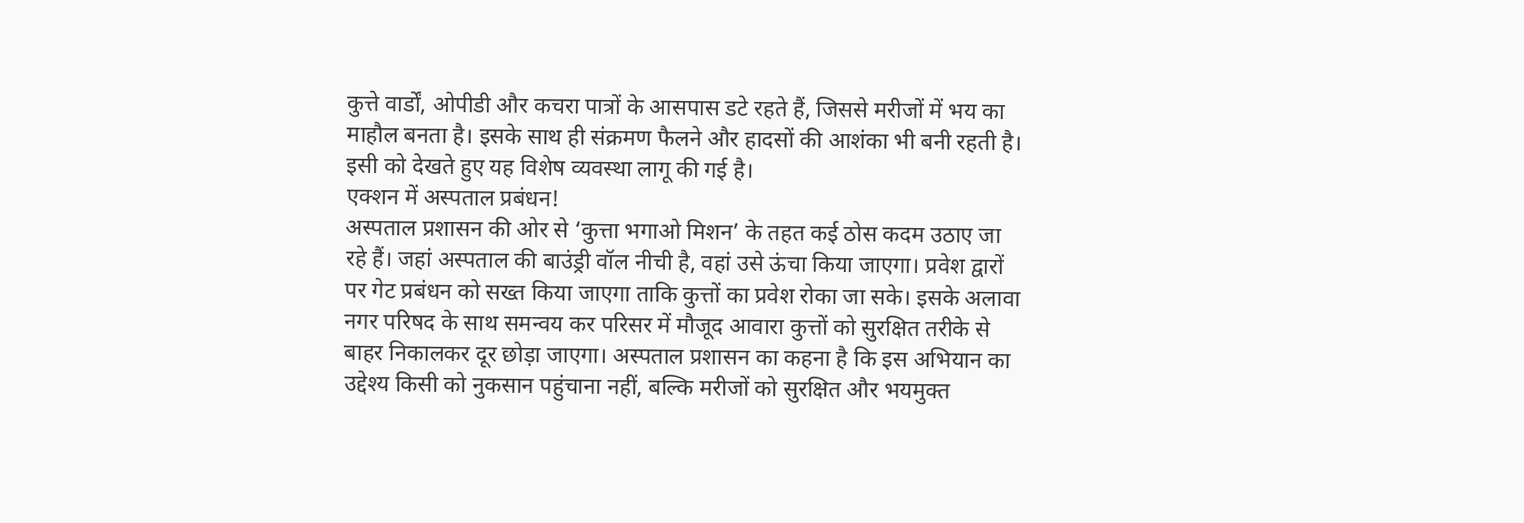कुत्ते वार्डों, ओपीडी और कचरा पात्रों के आसपास डटे रहते हैं, जिससे मरीजों में भय का माहौल बनता है। इसके साथ ही संक्रमण फैलने और हादसों की आशंका भी बनी रहती है। इसी को देखते हुए यह विशेष व्यवस्था लागू की गई है।
एक्शन में अस्पताल प्रबंधन!
अस्पताल प्रशासन की ओर से ‘कुत्ता भगाओ मिशन’ के तहत कई ठोस कदम उठाए जा रहे हैं। जहां अस्पताल की बाउंड्री वॉल नीची है, वहां उसे ऊंचा किया जाएगा। प्रवेश द्वारों पर गेट प्रबंधन को सख्त किया जाएगा ताकि कुत्तों का प्रवेश रोका जा सके। इसके अलावा नगर परिषद के साथ समन्वय कर परिसर में मौजूद आवारा कुत्तों को सुरक्षित तरीके से बाहर निकालकर दूर छोड़ा जाएगा। अस्पताल प्रशासन का कहना है कि इस अभियान का उद्देश्य किसी को नुकसान पहुंचाना नहीं, बल्कि मरीजों को सुरक्षित और भयमुक्त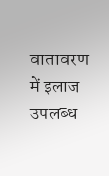वातावरण में इलाज उपलब्ध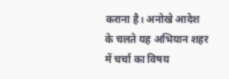कराना है। अनोखे आदेश के चलते यह अभियान शहर में चर्चा का विषय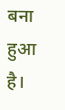बना हुआ है।